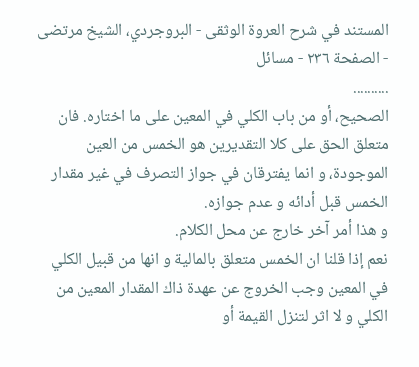المستند في شرح العروة الوثقى - البروجردي، الشيخ مرتضى - الصفحة ٢٣٦ - مسائل
..........
الصحيح، أو من باب الكلي في المعين على ما اختاره. فان متعلق الحق على كلا التقديرين هو الخمس من العين الموجودة، و انما يفترقان في جواز التصرف في غير مقدار الخمس قبل أدائه و عدم جوازه.
و هذا أمر آخر خارج عن محل الكلام.
نعم إذا قلنا ان الخمس متعلق بالمالية و انها من قبيل الكلي في المعين وجب الخروج عن عهدة ذاك المقدار المعين من الكلي و لا اثر لتنزل القيمة أو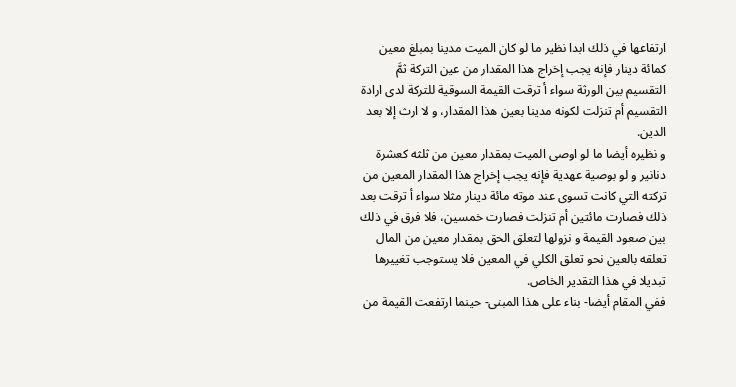ارتفاعها في ذلك ابدا نظير ما لو كان الميت مدينا بمبلغ معين كمائة دينار فإنه يجب إخراج هذا المقدار من عين التركة ثمَّ التقسيم بين الورثة سواء أ ترقت القيمة السوقية للتركة لدى ارادة التقسيم أم تنزلت لكونه مدينا بعين هذا المقدار، و لا ارث إلا بعد الدين.
و نظيره أيضا ما لو اوصى الميت بمقدار معين من ثلثه كعشرة دنانير و لو بوصية عهدية فإنه يجب إخراج هذا المقدار المعين من تركته التي كانت تسوى عند موته مائة دينار مثلا سواء أ ترقت بعد ذلك فصارت مائتين أم تنزلت فصارت خمسين، فلا فرق في ذلك بين صعود القيمة و نزولها لتعلق الحق بمقدار معين من المال تعلقه بالعين نحو تعلق الكلي في المعين فلا يستوجب تغييرها تبديلا في هذا التقدير الخاص.
ففي المقام أيضا- بناء على هذا المبنى- حينما ارتفعت القيمة من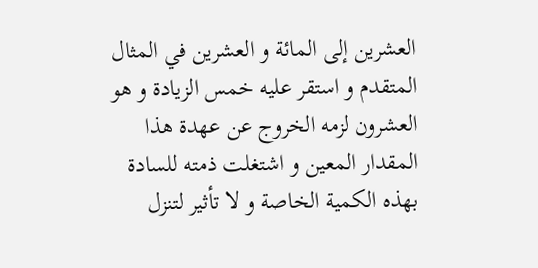العشرين إلى المائة و العشرين في المثال المتقدم و استقر عليه خمس الزيادة و هو العشرون لزمه الخروج عن عهدة هذا المقدار المعين و اشتغلت ذمته للسادة بهذه الكمية الخاصة و لا تأثير لتنزل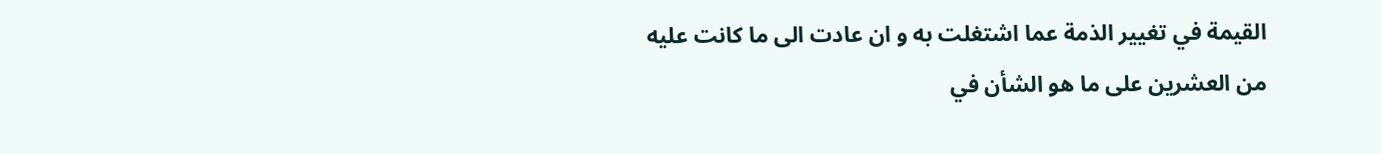القيمة في تغيير الذمة عما اشتغلت به و ان عادت الى ما كانت عليه من العشرين على ما هو الشأن في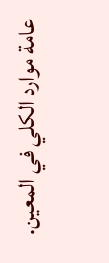عامة موارد الكلي في المعين.